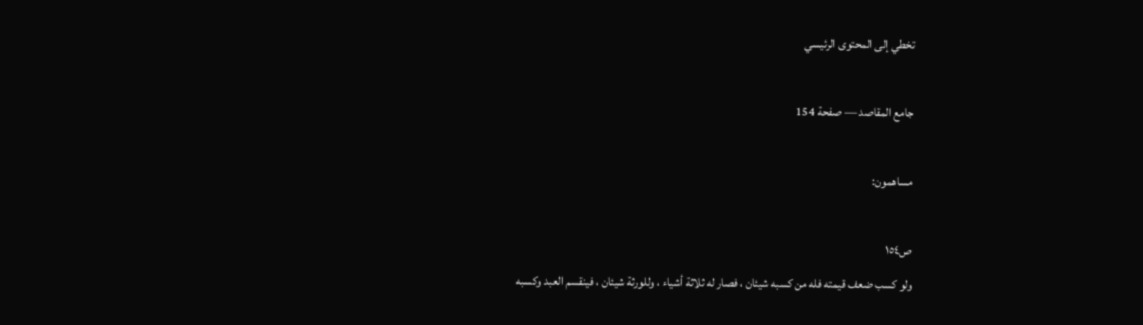تخطي إلى المحتوى الرئيسي

جامع المقاصد — صفحة 154

مساهمون:

ص١٥٤
ولو كسب ضعف قيمته فله من كسبه شيئان ، فصار له ثلاثة أشياء ، وللورثة شيئان ، فينقسم العبد وكسبه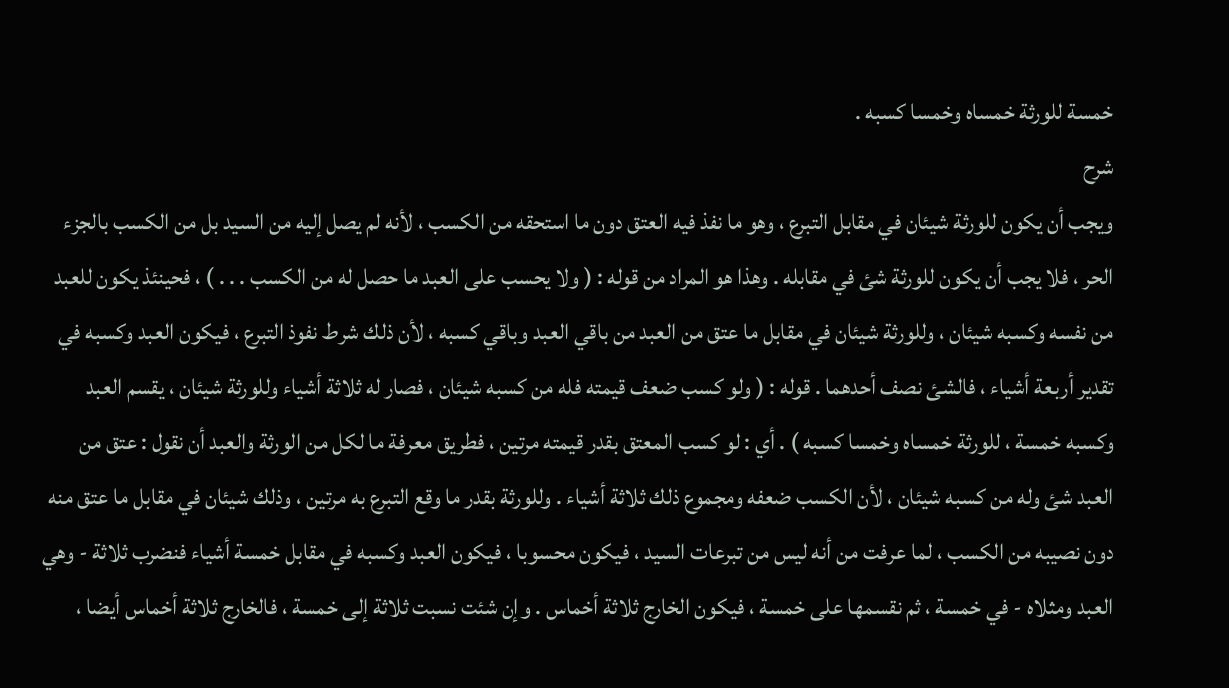خمسة للورثة خمساه وخمسا كسبه .
شرح
ويجب أن يكون للورثة شيئان في مقابل التبرع ، وهو ما نفذ فيه العتق دون ما استحقه من الكسب ، لأنه لم يصل إليه من السيد بل من الكسب بالجزء الحر ، فلا يجب أن يكون للورثة شئ في مقابله . وهذا هو المراد من قوله : ( ولا يحسب على العبد ما حصل له من الكسب . . . ) ، فحينئذ يكون للعبد من نفسه وكسبه شيئان ، وللورثة شيئان في مقابل ما عتق من العبد من باقي العبد وباقي كسبه ، لأن ذلك شرط نفوذ التبرع ، فيكون العبد وكسبه في تقدير أربعة أشياء ، فالشئ نصف أحدهما . قوله : ( ولو كسب ضعف قيمته فله من كسبه شيئان ، فصار له ثلاثة أشياء وللورثة شيئان ، يقسم العبد وكسبه خمسة ، للورثة خمساه وخمسا كسبه ) . أي : لو كسب المعتق بقدر قيمته مرتين ، فطريق معرفة ما لكل من الورثة والعبد أن نقول : عتق من العبد شئ وله من كسبه شيئان ، لأن الكسب ضعفه ومجموع ذلك ثلاثة أشياء . وللورثة بقدر ما وقع التبرع به مرتين ، وذلك شيئان في مقابل ما عتق منه دون نصيبه من الكسب ، لما عرفت من أنه ليس من تبرعات السيد ، فيكون محسوبا ، فيكون العبد وكسبه في مقابل خمسة أشياء فنضرب ثلاثة - وهي العبد ومثلاه - في خمسة ، ثم نقسمها على خمسة ، فيكون الخارج ثلاثة أخماس . وإن شئت نسبت ثلاثة إلى خمسة ، فالخارج ثلاثة أخماس أيضا ،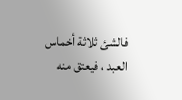فالشئ ثلاثة أخماس العبد ، فيعتق منه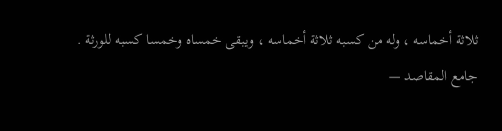ثلاثة أخماسه ، وله من كسبه ثلاثة أخماسه ، ويبقى خمساه وخمسا كسبه للورثة .
جامع المقاصد —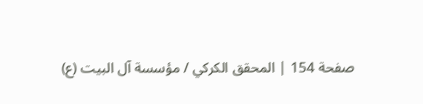صفحة 154 | المحقق الكركي / مؤسسة آل البيت (ع)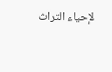لإحياء التراث